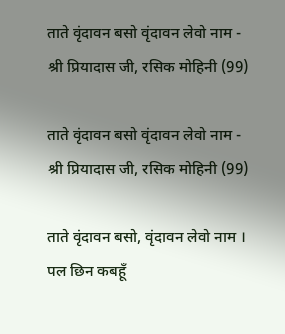ताते वृंदावन बसो वृंदावन लेवो नाम -  श्री प्रियादास जी, रसिक मोहिनी (99)

ताते वृंदावन बसो वृंदावन लेवो नाम - श्री प्रियादास जी, रसिक मोहिनी (99)

ताते वृंदावन बसो, वृंदावन लेवो नाम ।
पल छिन कबहूँ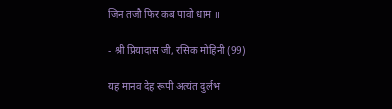जिन तजौ फिर कब पावो धाम ॥

- श्री प्रियादास जी, रसिक मोहिनी (99)

यह मानव देह रूपी अत्यंत दुर्लभ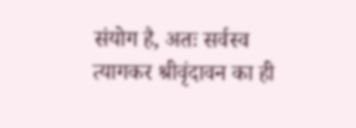संयोग है, अतः सर्वस्व त्यागकर श्रीवृंदावन का ही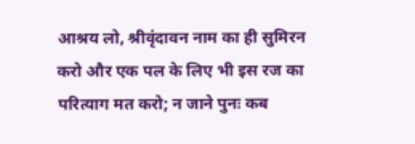आश्रय लो, श्रीवृंदावन नाम का ही सुमिरन करो और एक पल के लिए भी इस रज का परित्याग मत करो; न जाने पुनः कब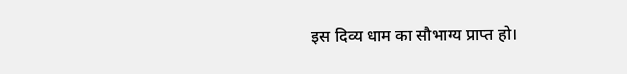इस दिव्य धाम का सौभाग्य प्राप्त हो।